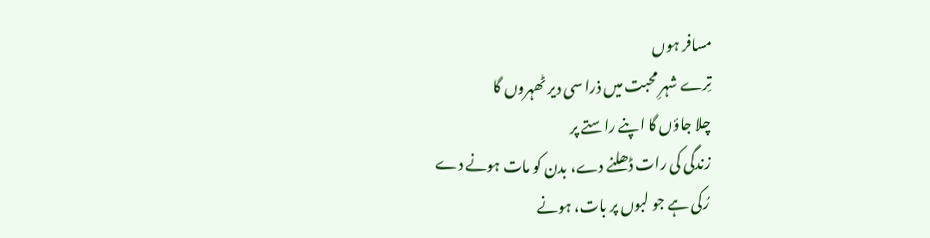مسافر ہوں
تِرے شہرِ محبت میں ذرا سی دیر ٹھہروں گا
چلا جاؤں گا اپنے راستے پر
زندگی کی رات ڈھلنے دے، بدن کو مات ہونے دے
رُکی ہے جو لبوں پر بات، ہونے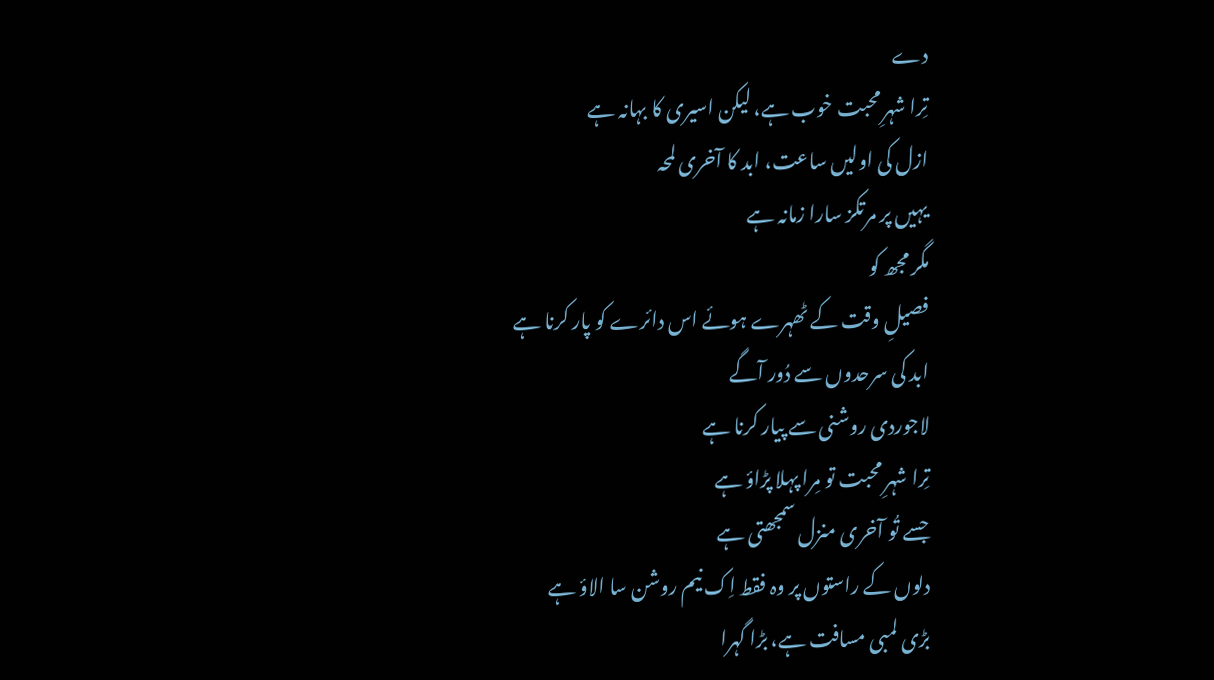دے
تِرا شہرِ محبت خوب ہے، لیکن اسیری کا بہانہ ہے
ازل کی اولیں ساعت، ابد کا آخری لمحہ
یہیں پر مرتکز سارا زمانہ ہے
مگر مجھ کو
فصیلِ وقت کے ٹھہرے ہوئے اس دائرے کو پار کرنا ہے
ابد کی سرحدوں سے دُور آگے
لاجوردی روشنی سے پیار کرنا ہے
تِرا شہرِ محبت تو مِرا پہلا پڑاؤ ہے
جسے تُو آخری منزل سمجھتی ہے
دلوں کے راستوں پر وہ فقط اِک نیم روشن سا الاؤ ہے
بڑی لمبی مسافت ہے، بڑا گہرا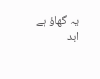یہ گھاؤ ہے
ابد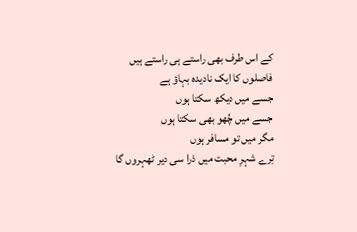کے اس طرف بھی راستے ہی راستے ہیں
فاصلوں کا ایک نادیدہ بہاؤ ہے
جسے میں دیکھ سکتا ہوں
جسے میں چُھو بھی سکتا ہوں
مگر میں تو مسافر ہوں
تِرے شہرِ محبت میں ذرا سی دیر ٹھہروں گا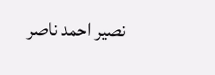نصیر احمد ناصر